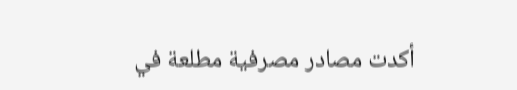أكدت مصادر مصرفية مطلعة في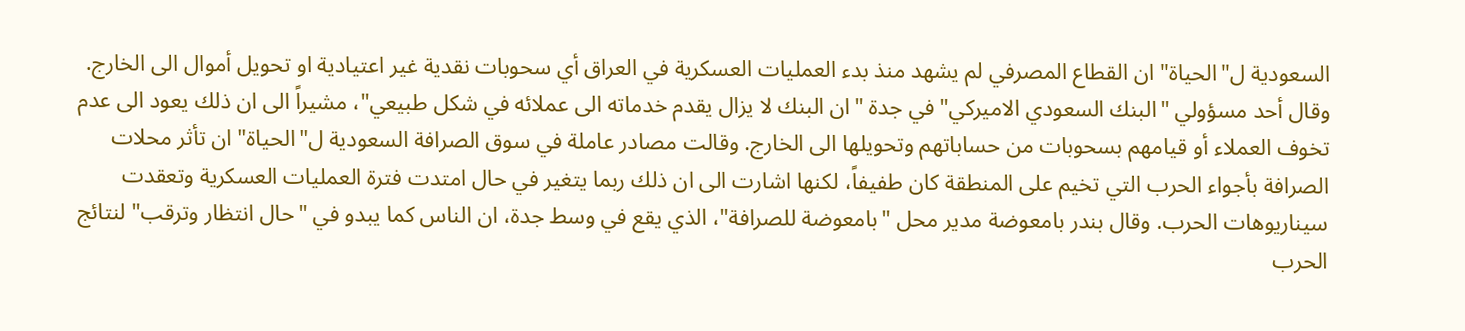السعودية ل"الحياة" ان القطاع المصرفي لم يشهد منذ بدء العمليات العسكرية في العراق أي سحوبات نقدية غير اعتيادية او تحويل أموال الى الخارج. وقال أحد مسؤولي "البنك السعودي الاميركي" في جدة "ان البنك لا يزال يقدم خدماته الى عملائه في شكل طبيعي"، مشيراً الى ان ذلك يعود الى عدم تخوف العملاء أو قيامهم بسحوبات من حساباتهم وتحويلها الى الخارج. وقالت مصادر عاملة في سوق الصرافة السعودية ل"الحياة" ان تأثر محلات الصرافة بأجواء الحرب التي تخيم على المنطقة كان طفيفاً، لكنها اشارت الى ان ذلك ربما يتغير في حال امتدت فترة العمليات العسكرية وتعقدت سيناريوهات الحرب. وقال بندر بامعوضة مدير محل "بامعوضة للصرافة"، الذي يقع في وسط جدة، ان الناس كما يبدو في "حال انتظار وترقب" لنتائج الحرب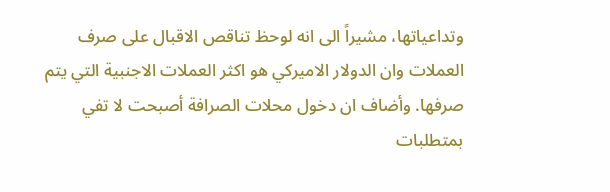وتداعياتها، مشيراً الى انه لوحظ تناقص الاقبال على صرف العملات وان الدولار الاميركي هو اكثر العملات الاجنبية التي يتم صرفها. وأضاف ان دخول محلات الصرافة أصبحت لا تفي بمتطلبات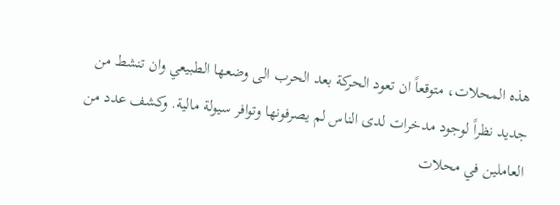هذه المحلات، متوقعاً ان تعود الحركة بعد الحرب الى وضعها الطبيعي وان تنشط من جديد نظراً لوجود مدخرات لدى الناس لم يصرفونها وتوافر سيولة مالية. وكشف عدد من العاملين في محلات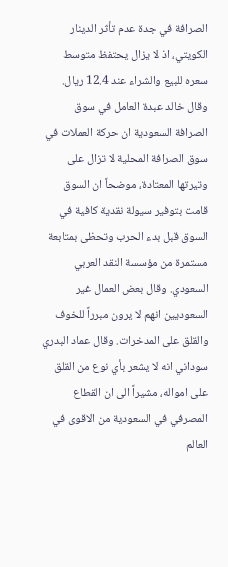الصرافة في جدة عدم تأثر الدينار الكويتي، اذ لا يزال يحتفظ متوسط سعره للبيع والشراء عند 12.4 ريال. وقال خالد عبدة العامل في سوق الصرافة السعودية ان حركة العملات في سوق الصرافة المحلية لا تزال على وتيرتها المعتادة، موضحاً ان السوق قامت بتوفير سيولة نقدية كافية في السوق قبل بدء الحرب وتحظى بمتابعة مستمرة من مؤسسة النقد العربي السعودي. وقال بعض العمال غير السعوديين انهم لا يرون مبرراً للخوف والقلق على المدخرات. وقال عماد البدري سوداني انه لا يشعر بأي نوع من القلق على امواله، مشيراً الى ان القطاع المصرفي في السعودية من الاقوى في العالم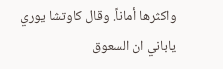واكثرها أماناً. وقال كاوتشا يوري ياباني ان السعوق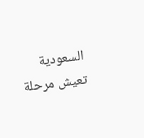السعودية تعيش مرحلة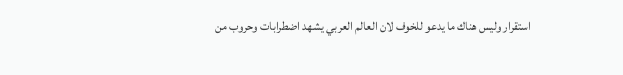استقرار وليس هناك ما يدعو للخوف لان العالم العربي يشهد اضطرابات وحروب من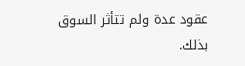عقود عدة ولم تتأثر السوق بذلك.